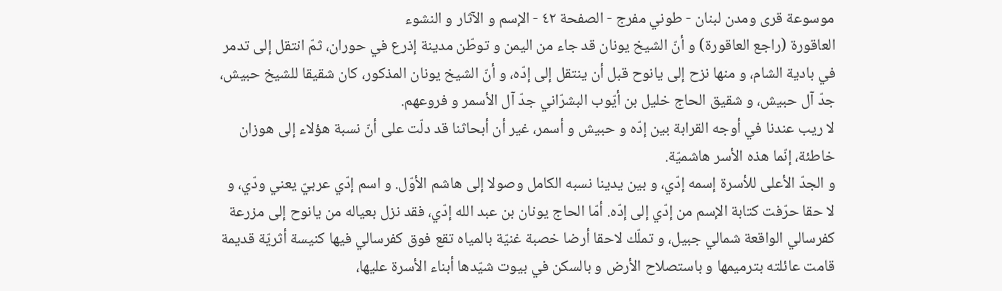موسوعة قرى ومدن لبنان - طوني مفرج - الصفحة ٤٢ - الإسم و الآثار و النشوء
العاقورة (راجع العاقورة) و أنّ الشيخ يونان قد جاء من اليمن و توطّن مدينة إذرع في حوران، ثمّ انتقل إلى تدمر في بادية الشام، و منها نزح إلى يانوح قبل أن ينتقل إلى إدّه، و أنّ الشيخ يونان المذكور، كان شقيقا للشيخ حبيش، جدّ آل حبيش، و شقيق الحاج خليل بن أيّوب البشرّاني جدّ آل الأسمر و فروعهم.
لا ريب عندنا في أوجه القرابة بين إدّه و حبيش و أسمر، غير أن أبحاثنا قد دلّت على أنّ نسبة هؤلاء إلى هوزان خاطئة، إنّما هذه الأسر هاشميّة.
و الجدّ الأعلى للأسرة إسمه إدّي، و بين يدينا نسبه الكامل وصولا إلى هاشم الأوّل. و اسم إدّي عربيّ يعني ودّي، و لا حقا حرّفت كتابة الإسم من إدّي إلى إدّه. أمّا الحاج يونان بن عبد الله إدّي، فقد نزل بعياله من يانوح إلى مزرعة كفرسالي الواقعة شمالي جبيل، و تملّك لاحقا أرضا خصبة غنيّة بالمياه تقع فوق كفرسالي فيها كنيسة أثريّة قديمة قامت عائلته بترميمها و باستصلاح الأرض و بالسكن في بيوت شيّدها أبناء الأسرة عليها،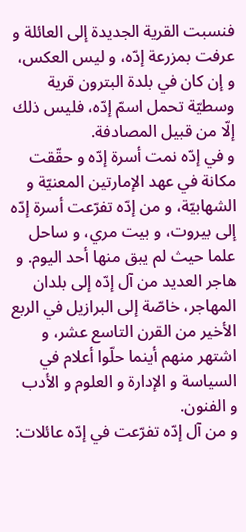فنسبت القرية الجديدة إلى العائلة و عرفت بمزرعة إدّه، و ليس العكس، و إن كان في بلدة البترون قرية وسطيّة تحمل اسمّ إدّه، فليس ذلك إلّا من قبيل المصادفة.
و في إدّه نمت أسرة إدّه و حقّقت مكانة في عهد الإمارتين المعنيّة و الشهابيّة، و من إدّه تفرّعت أسرة إدّه إلى بيروت، و بيت مري، و ساحل علما حيث لم يبق منها أحد اليوم. و هاجر العديد من آل إدّه إلى بلدان المهاجر، خاصّة إلى البرازيل في الربع الأخير من القرن التاسع عشر، و اشتهر منهم أينما حلّوا أعلام في السياسة و الإدارة و العلوم و الأدب و الفنون.
و من آل إدّه تفرّعت في إدّه عائلات: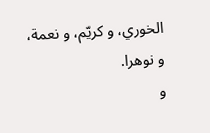الخوري، و كريّم، و نعمة، و نوهرا.
و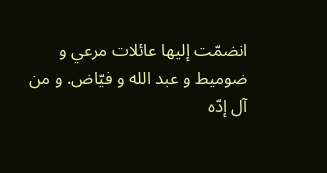انضمّت إليها عائلات مرعي و ضوميط و عبد الله و فيّاض. و من آل إدّه